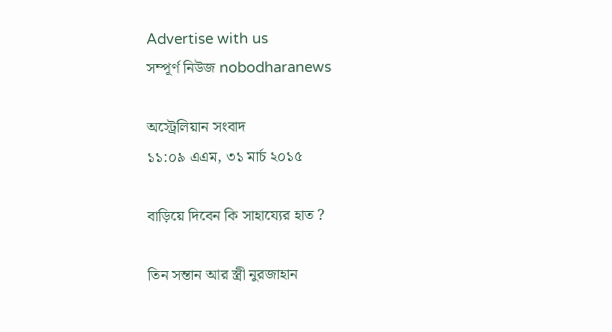Advertise with us
সম্পূর্ণ নিউজ nobodharanews

অস্ট্রেলিয়ান সংবাদ
১১:০৯ এএম, ৩১ মার্চ ২০১৫

বাড়িয়ে দিবেন কি সাহায্যের হাত ?

তিন সন্তান আর স্ত্রী নুরজাহান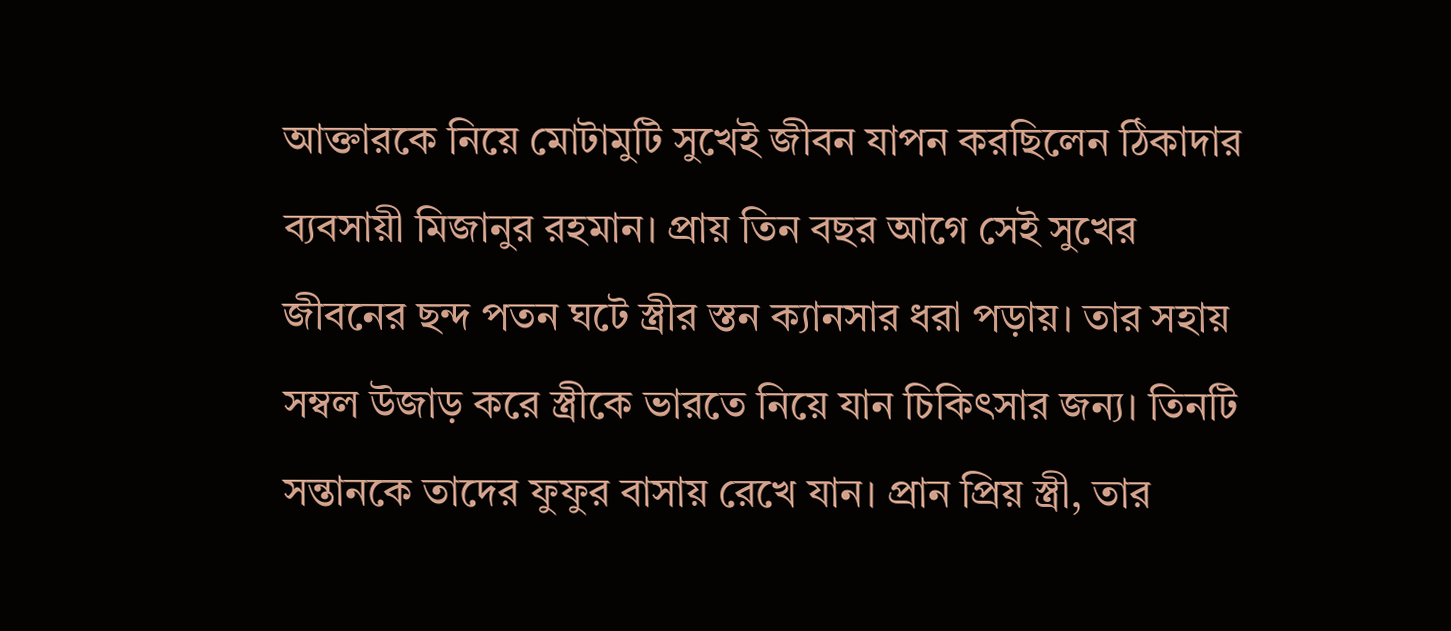আক্তারকে নিয়ে মোটামুটি সুখেই জীবন যাপন করছিলেন ঠিকাদার ব্যবসায়ী মিজানুর রহমান। প্রায় তিন বছর আগে সেই সুখের জীবনের ছন্দ পতন ঘটে স্ত্রীর স্তন ক্যানসার ধরা পড়ায়। তার সহায় সম্বল উজাড় করে স্ত্রীকে ভারতে নিয়ে যান চিকিৎসার জন্য। তিনটি সন্তানকে তাদের ফুফুর বাসায় রেখে যান। প্রান প্রিয় স্ত্রী, তার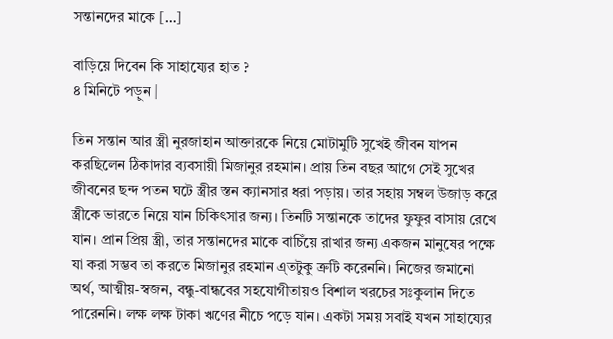সন্তানদের মাকে […]

বাড়িয়ে দিবেন কি সাহায্যের হাত ?
৪ মিনিটে পড়ুন |

তিন সন্তান আর স্ত্রী নুরজাহান আক্তারকে নিয়ে মোটামুটি সুখেই জীবন যাপন করছিলেন ঠিকাদার ব্যবসায়ী মিজানুর রহমান। প্রায় তিন বছর আগে সেই সুখের জীবনের ছন্দ পতন ঘটে স্ত্রীর স্তন ক্যানসার ধরা পড়ায়। তার সহায় সম্বল উজাড় করে স্ত্রীকে ভারতে নিয়ে যান চিকিৎসার জন্য। তিনটি সন্তানকে তাদের ফুফুর বাসায় রেখে যান। প্রান প্রিয় স্ত্রী, তার সন্তানদের মাকে বাচিঁয়ে রাখার জন্য একজন মানুষের পক্ষে যা করা সম্ভব তা করতে মিজানুর রহমান এ্তটুকু ত্রুটি করেননি। নিজের জমানো অর্থ, আত্মীয়-স্বজন, বন্ধু-বান্ধবের সহযোগীতায়ও বিশাল খরচের সঃকুলান দিতে পারেননি। লক্ষ লক্ষ টাকা ঋণের নীচে পড়ে যান। একটা সময় সবাই যখন সাহায্যের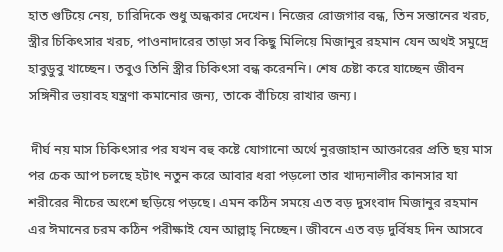হাত গুটিয়ে নেয়, চারিদিকে শুধু অন্ধকার দেখেন। নিজের রোজগার বন্ধ, তিন সন্তানের খরচ, স্ত্রীর চিকিৎসার খরচ, পাওনাদারের তাড়া সব কিছু মিলিয়ে মিজানুর রহমান যেন অথই সমুদ্রে হাবুডুবু খাচ্ছেন। তবুও তিনি স্ত্রীর চিকিৎসা বন্ধ করেননি। শেষ চেষ্টা করে যাচ্ছেন জীবন সঙ্গিনীর ভয়াবহ যন্ত্রণা কমানোর জন্য, তাকে বাঁচিয়ে রাখার জন্য।

 দীর্ঘ নয় মাস চিকিৎসার পর যখন বহু কষ্টে যোগানো অর্থে নুরজাহান আক্তারের প্রতি ছয় মাস পর চেক আপ চলছে হটাৎ নতুন করে আবার ধরা পড়লো তার খাদ্যনালীর কানসার যা শরীরের নীচের অংশে ছড়িয়ে পড়ছে। এমন কঠিন সময়ে এত বড় দুসংবাদ মিজানুর রহমান এর ঈমানের চরম কঠিন পরীক্ষাই যেন আল্লাহ্‌ নিচ্ছেন। জীবনে এত বড় দুর্বিষহ দিন আসবে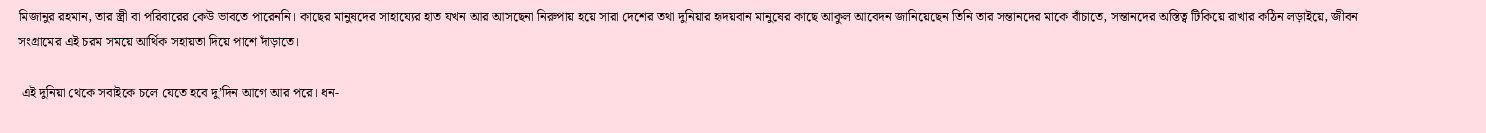মিজানুর রহমান, তার স্ত্রী বা পরিবারের কেউ ভাবতে পারেননি। কাছের মানুষদের সাহায্যের হাত যখন আর আসছেনা নিরুপায় হয়ে সারা দেশের তথা দুনিয়ার হৃদয়বান মানুষের কাছে আকুল আবেদন জানিয়েছেন তিনি তার সন্তানদের মাকে বাঁচাতে, সন্তানদের অস্তিত্ব টিকিয়ে রাখার কঠিন লড়াইয়ে, জীবন সংগ্রামের এই চরম সময়ে আর্থিক সহায়তা দিয়ে পাশে দাঁড়াতে।

 এই দুনিয়া থেকে সবাইকে চলে যেতে হবে দু’দিন আগে আর পরে। ধন-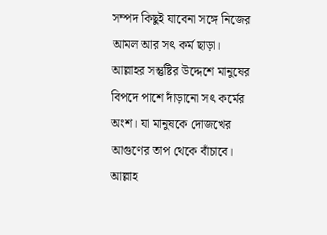সম্পদ কিছুই যাবেনা সঙ্গে নিজের আমল আর সৎ কর্ম ছাড়া। আল্লাহর সন্তুষ্টির উদ্দেশে মানুষের বিপদে পাশে দাঁড়ানো সৎ কর্মের অংশ। যা মানুষকে দোজখের আগুণের তাপ থেকে বাঁচাবে। আল্লাহ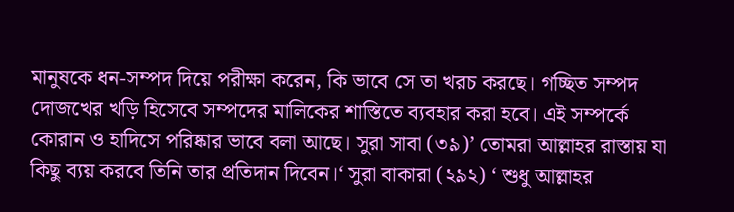মানুষকে ধন-সম্পদ দিয়ে পরীক্ষা করেন, কি ভাবে সে তা খরচ করছে। গচ্ছিত সম্পদ দোজখের খড়ি হিসেবে সম্পদের মালিকের শাস্তিতে ব্যবহার করা হবে। এই সম্পর্কে কোরান ও হাদিসে পরিষ্কার ভাবে বলা আছে। সুরা সাবা (৩৯)’ তোমরা আল্লাহর রাস্তায় যা কিছু ব্যয় করবে তিনি তার প্রতিদান দিবেন।‘ সুরা বাকারা (২৯২) ‘ শুধু আল্লাহর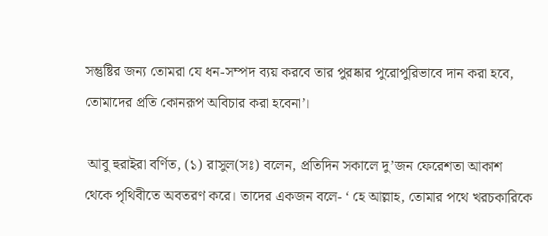সন্তুষ্টির জন্য তোমরা যে ধন-সম্পদ ব্যয় করবে তার পুরষ্কার পুরোপুরিভাবে দান করা হবে, তোমাদের প্রতি কোনরূপ অবিচার করা হবেনা’।

 আবু হুরাইরা বর্ণিত, (১) রাসুল(সঃ) বলেন, প্রতিদিন সকালে দু’জন ফেরেশতা আকাশ থেকে পৃথিবীতে অবতরণ করে। তাদের একজন বলে- ‘ হে আল্লাহ, তোমার পথে খরচকারিকে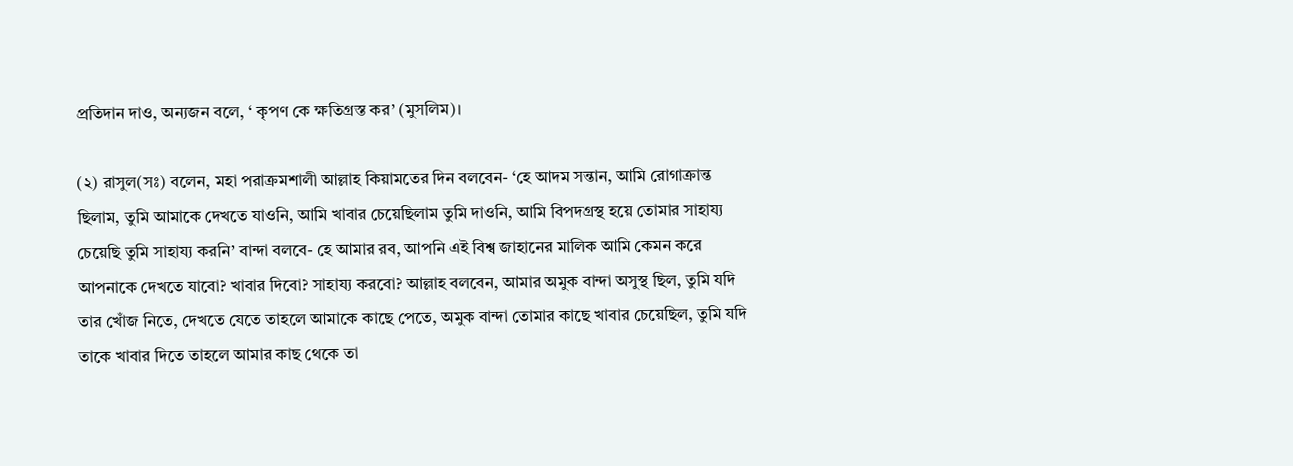প্রতিদান দাও, অন্যজন বলে, ‘ কৃপণ কে ক্ষতিগ্রস্ত কর’ (মুসলিম)।

(২) রাসুল(সঃ) বলেন, মহা পরাক্রমশালী আল্লাহ কিয়ামতের দিন বলবেন- ‘হে আদম সন্তান, আমি রোগাক্রান্ত ছিলাম, তুমি আমাকে দেখতে যাওনি, আমি খাবার চেয়েছিলাম তুমি দাওনি, আমি বিপদগ্রস্থ হয়ে তোমার সাহায্য চেয়েছি তুমি সাহায্য করনি’ বান্দা বলবে- হে আমার রব, আপনি এই বিশ্ব জাহানের মালিক আমি কেমন করে আপনাকে দেখতে যাবো? খাবার দিবো? সাহায্য করবো? আল্লাহ বলবেন, আমার অমুক বান্দা অসুস্থ ছিল, তুমি যদি তার খোঁজ নিতে, দেখতে যেতে তাহলে আমাকে কাছে পেতে, অমুক বান্দা তোমার কাছে খাবার চেয়েছিল, তুমি যদি তাকে খাবার দিতে তাহলে আমার কাছ থেকে তা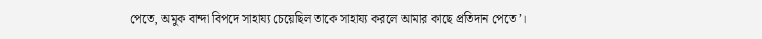পেতে, অমুক বান্দা বিপদে সাহায্য চেয়েছিল তাকে সাহায্য করলে আমার কাছে প্রতিদান পেতে’।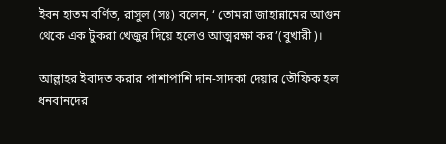ইবন হাতম বর্ণিত, রাসুল (সঃ) বলেন, ‘ তোমরা জাহান্নামের আগুন থেকে এক টুকরা খেজুর দিয়ে হলেও আত্মরক্ষা কর’(বুখারী)।

আল্লাহর ইবাদত করার পাশাপাশি দান-সাদকা দেয়ার তৌফিক হল ধনবানদের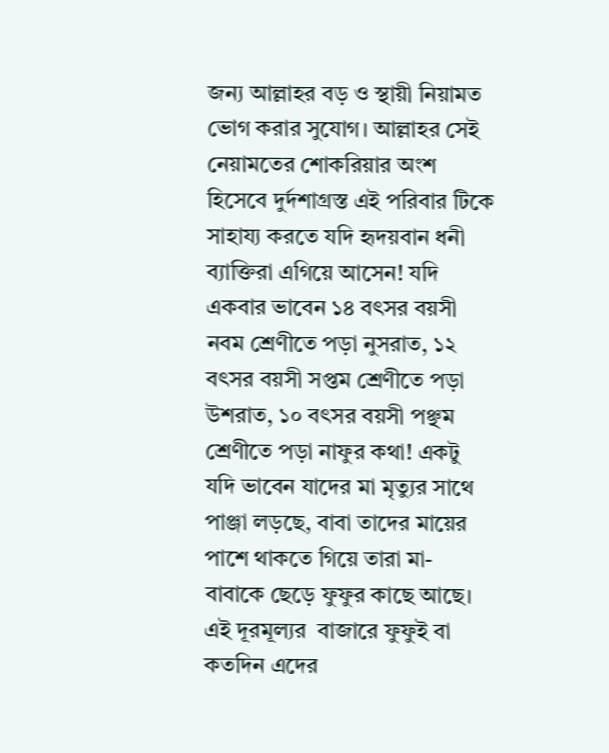জন্য আল্লাহর বড় ও স্থায়ী নিয়ামত ভোগ করার সুযোগ। আল্লাহর সেই নেয়ামতের শোকরিয়ার অংশ হিসেবে দুর্দশাগ্রস্ত এই পরিবার টিকে সাহায্য করতে যদি হৃদয়বান ধনী ব্যাক্তিরা এগিয়ে আসেন! যদি একবার ভাবেন ১৪ বৎসর বয়সী নবম শ্রেণীতে পড়া নুসরাত, ১২ বৎসর বয়সী সপ্তম শ্রেণীতে পড়া উশরাত, ১০ বৎসর বয়সী পঞ্ছম শ্রেণীতে পড়া নাফুর কথা! একটু যদি ভাবেন যাদের মা মৃত্যুর সাথে পাঞ্জা লড়ছে, বাবা তাদের মায়ের পাশে থাকতে গিয়ে তারা মা- বাবাকে ছেড়ে ফুফুর কাছে আছে। এই দূরমূল্যর  বাজারে ফুফুই বা কতদিন এদের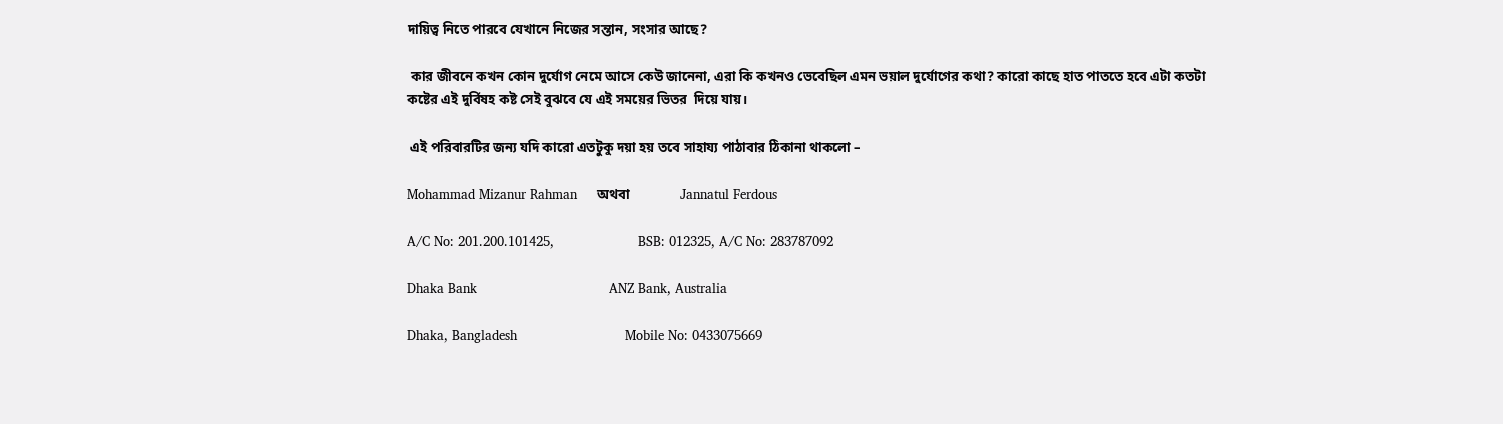দায়িত্ব নিতে পারবে যেখানে নিজের সন্তান, সংসার আছে?

 কার জীবনে কখন কোন দুর্যোগ নেমে আসে কেউ জানেনা, এরা কি কখনও ভেবেছিল এমন ভয়াল দুর্যোগের কথা? কারো কাছে হাত পাততে হবে এটা কতটা কষ্টের এই দুর্বিষহ কষ্ট সেই বুঝবে যে এই সময়ের ভিতর  দিয়ে যায়।

 এই পরিবারটির জন্য যদি কারো এতটুকু দয়া হয় তবে সাহায্য পাঠাবার ঠিকানা থাকলো –

Mohammad Mizanur Rahman     অথবা               Jannatul Ferdous

A/C No: 201.200.101425,                     BSB: 012325, A/C No: 283787092

Dhaka Bank                                 ANZ Bank, Australia

Dhaka, Bangladesh                           Mobile No: 0433075669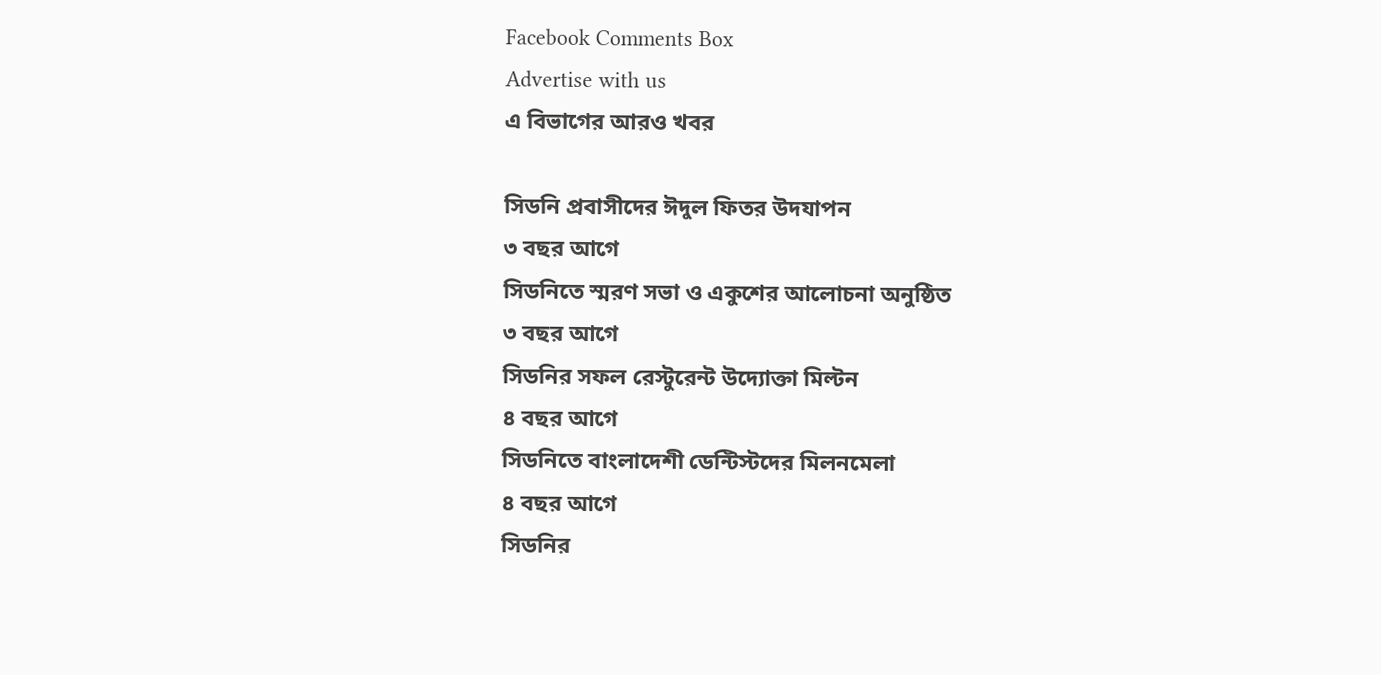Facebook Comments Box
Advertise with us
এ বিভাগের আরও খবর

সিডনি প্রবাসীদের ঈদুল ফিতর উদযাপন
৩ বছর আগে
সিডনিতে স্মরণ সভা ও একুশের আলোচনা অনুষ্ঠিত
৩ বছর আগে
সিডনির সফল রেস্টুরেন্ট উদ্যোক্তা মিল্টন
৪ বছর আগে
সিডনিতে বাংলাদেশী ডেন্টিস্টদের মিলনমেলা
৪ বছর আগে
সিডনির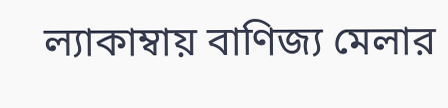ল্যাকাম্বায় বাণিজ্য মেলার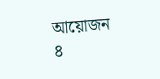আয়োজন
৪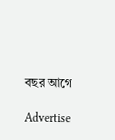বছর আগে

Advertise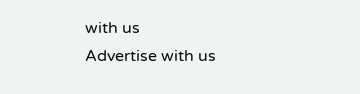with us
Advertise with us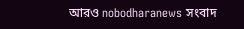আরও nobodharanews সংবাদ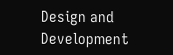Design and Development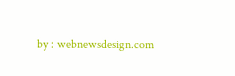by : webnewsdesign.com